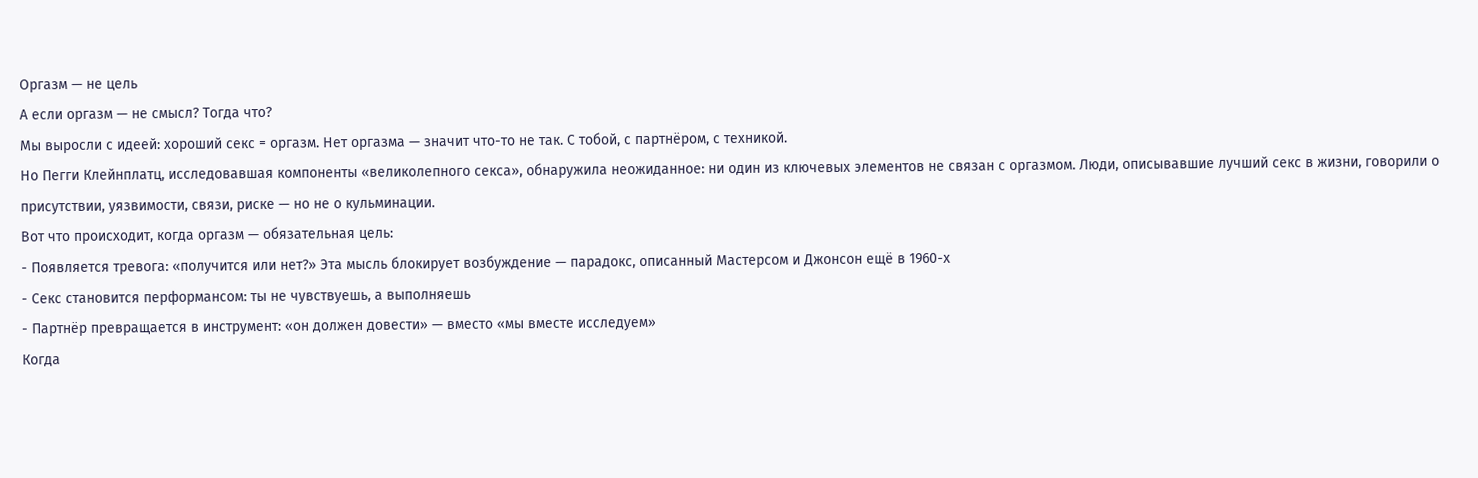Оргазм — не цель
А если оргазм — не смысл? Тогда что?
Мы выросли с идеей: хороший секс = оргазм. Нет оргазма — значит что-то не так. С тобой, с партнёром, с техникой.
Но Пегги Клейнплатц, исследовавшая компоненты «великолепного секса», обнаружила неожиданное: ни один из ключевых элементов не связан с оргазмом. Люди, описывавшие лучший секс в жизни, говорили о присутствии, уязвимости, связи, риске — но не о кульминации.
Вот что происходит, когда оргазм — обязательная цель:
- Появляется тревога: «получится или нет?» Эта мысль блокирует возбуждение — парадокс, описанный Мастерсом и Джонсон ещё в 1960-х
- Секс становится перформансом: ты не чувствуешь, а выполняешь
- Партнёр превращается в инструмент: «он должен довести» — вместо «мы вместе исследуем»
Когда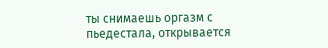ты снимаешь оргазм с пьедестала, открывается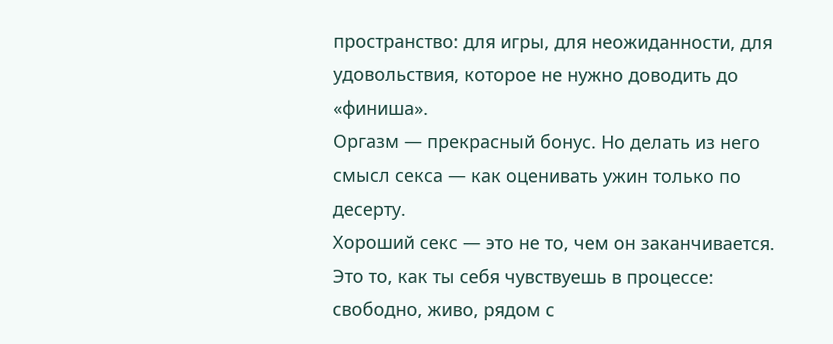пространство: для игры, для неожиданности, для удовольствия, которое не нужно доводить до «финиша».
Оргазм — прекрасный бонус. Но делать из него смысл секса — как оценивать ужин только по десерту.
Хороший секс — это не то, чем он заканчивается. Это то, как ты себя чувствуешь в процессе: свободно, живо, рядом с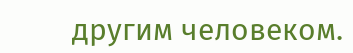другим человеком.